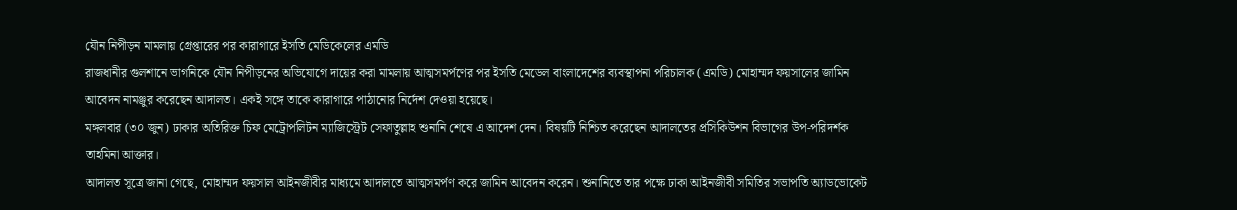যৌন নিপীড়ন মামলায় গ্রেপ্তারের পর কারাগারে ইসতি মেডিকেলের এমডি
রাজধানীর গুলশানে ভাগনিকে যৌন নিপীড়নের অভিযোগে দায়ের করা মামলায় আত্মসমর্পণের পর ইসতি মেডেল বাংলাদেশের ব্যবস্থাপনা পরিচালক (এমডি) মোহাম্মদ ফয়সালের জামিন আবেদন নামঞ্জুর করেছেন আদালত। একই সঙ্গে তাকে কারাগারে পাঠানোর নির্দেশ দেওয়া হয়েছে।
মঙ্গলবার (৩০ জুন) ঢাকার অতিরিক্ত চিফ মেট্রোপলিটন ম্যাজিস্ট্রেট সেফাতুল্লাহ শুনানি শেষে এ আদেশ দেন। বিষয়টি নিশ্চিত করেছেন আদালতের প্রসিকিউশন বিভাগের উপ-পরিদর্শক তাহমিনা আক্তার।
আদালত সূত্রে জানা গেছে, মোহাম্মদ ফয়সাল আইনজীবীর মাধ্যমে আদালতে আত্মসমর্পণ করে জামিন আবেদন করেন। শুনানিতে তার পক্ষে ঢাকা আইনজীবী সমিতির সভাপতি অ্যাডভোকেট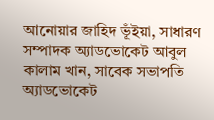আনোয়ার জাহিদ ভূঁইয়া, সাধারণ সম্পাদক অ্যাডভোকেট আবুল কালাম খান, সাবেক সভাপতি অ্যাডভোকেট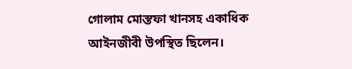গোলাম মোস্তফা খানসহ একাধিক আইনজীবী উপস্থিত ছিলেন।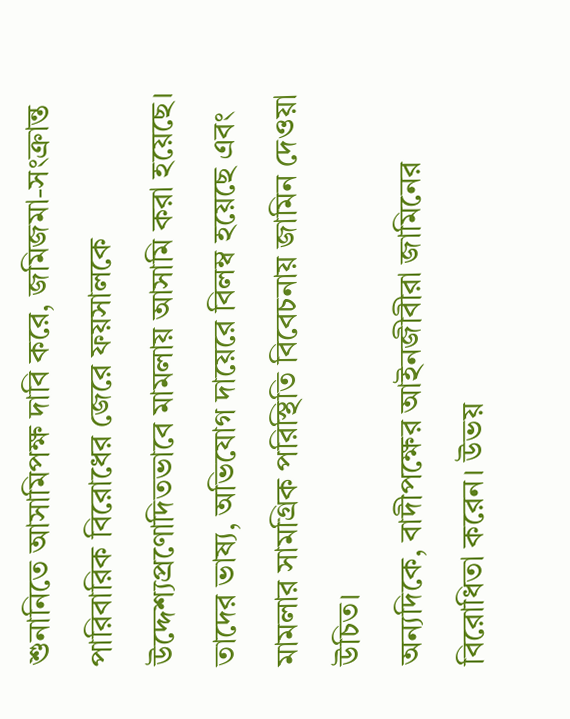শুনানিতে আসামিপক্ষ দাবি করে, জমিজমা-সংক্রান্ত পারিবারিক বিরোধের জেরে ফয়সালকে উদ্দেশ্যপ্রণোদিতভাবে মামলায় আসামি করা হয়েছে। তাদের ভাষ্য, অভিযোগ দায়েরে বিলম্ব হয়েছে এবং মামলার সামগ্রিক পরিস্থিতি বিবেচনায় জামিন দেওয়া উচিত।
অন্যদিকে, বাদীপক্ষের আইনজীবীরা জামিনের বিরোধিতা করেন। উভয়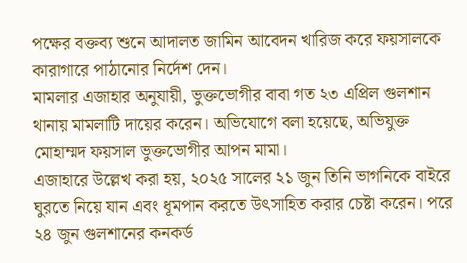পক্ষের বক্তব্য শুনে আদালত জামিন আবেদন খারিজ করে ফয়সালকে কারাগারে পাঠানোর নির্দেশ দেন।
মামলার এজাহার অনুযায়ী, ভুক্তভোগীর বাবা গত ২৩ এপ্রিল গুলশান থানায় মামলাটি দায়ের করেন। অভিযোগে বলা হয়েছে, অভিযুক্ত মোহাম্মদ ফয়সাল ভুক্তভোগীর আপন মামা।
এজাহারে উল্লেখ করা হয়, ২০২৫ সালের ২১ জুন তিনি ভাগনিকে বাইরে ঘুরতে নিয়ে যান এবং ধূমপান করতে উৎসাহিত করার চেষ্টা করেন। পরে ২৪ জুন গুলশানের কনকর্ড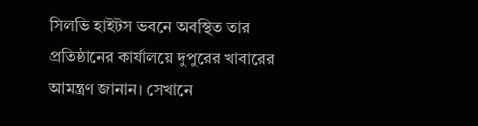সিলভি হাইটস ভবনে অবস্থিত তার প্রতিষ্ঠানের কার্যালয়ে দুপুরের খাবারের আমন্ত্রণ জানান। সেখানে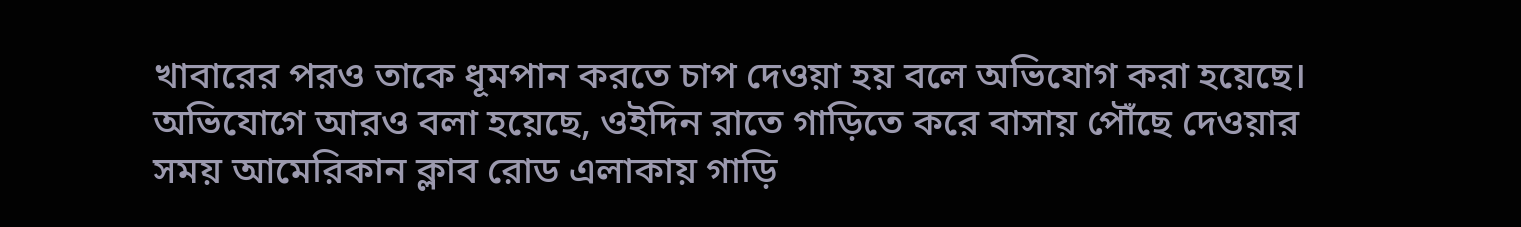খাবারের পরও তাকে ধূমপান করতে চাপ দেওয়া হয় বলে অভিযোগ করা হয়েছে।
অভিযোগে আরও বলা হয়েছে, ওইদিন রাতে গাড়িতে করে বাসায় পৌঁছে দেওয়ার সময় আমেরিকান ক্লাব রোড এলাকায় গাড়ি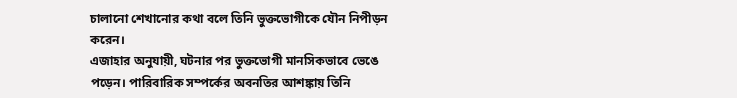চালানো শেখানোর কথা বলে তিনি ভুক্তভোগীকে যৌন নিপীড়ন করেন।
এজাহার অনুযায়ী, ঘটনার পর ভুক্তভোগী মানসিকভাবে ভেঙে পড়েন। পারিবারিক সম্পর্কের অবনতির আশঙ্কায় তিনি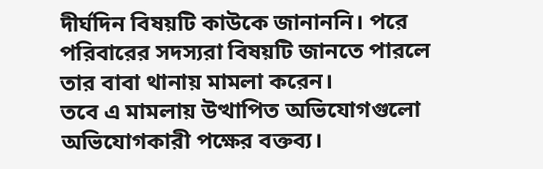দীর্ঘদিন বিষয়টি কাউকে জানাননি। পরে পরিবারের সদস্যরা বিষয়টি জানতে পারলে তার বাবা থানায় মামলা করেন।
তবে এ মামলায় উত্থাপিত অভিযোগগুলো অভিযোগকারী পক্ষের বক্তব্য।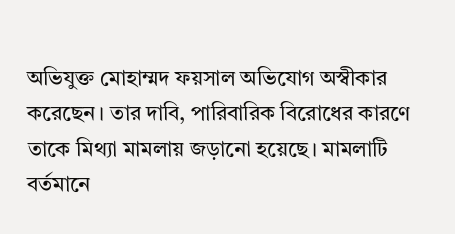অভিযুক্ত মোহাম্মদ ফয়সাল অভিযোগ অস্বীকার করেছেন। তার দাবি, পারিবারিক বিরোধের কারণে তাকে মিথ্যা মামলায় জড়ানো হয়েছে। মামলাটি বর্তমানে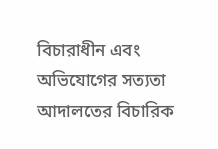বিচারাধীন এবং অভিযোগের সত্যতা আদালতের বিচারিক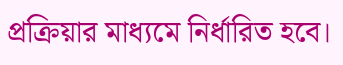প্রক্রিয়ার মাধ্যমে নির্ধারিত হবে।